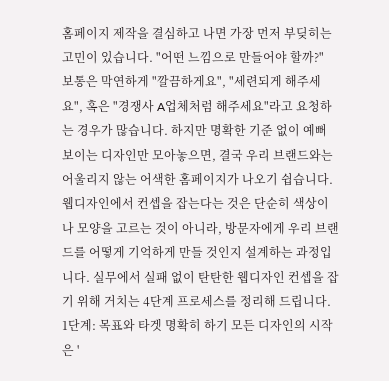홈페이지 제작을 결심하고 나면 가장 먼저 부딪히는 고민이 있습니다. "어떤 느낌으로 만들어야 할까?"
보통은 막연하게 "깔끔하게요", "세련되게 해주세요", 혹은 "경쟁사 A업체처럼 해주세요"라고 요청하는 경우가 많습니다. 하지만 명확한 기준 없이 예뻐 보이는 디자인만 모아놓으면, 결국 우리 브랜드와는 어울리지 않는 어색한 홈페이지가 나오기 쉽습니다.
웹디자인에서 컨셉을 잡는다는 것은 단순히 색상이나 모양을 고르는 것이 아니라, 방문자에게 우리 브랜드를 어떻게 기억하게 만들 것인지 설계하는 과정입니다. 실무에서 실패 없이 탄탄한 웹디자인 컨셉을 잡기 위해 거치는 4단계 프로세스를 정리해 드립니다. 1단계: 목표와 타겟 명확히 하기 모든 디자인의 시작은 '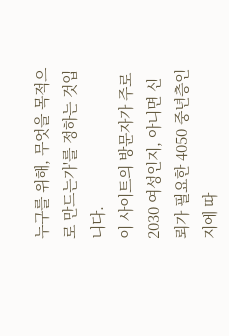누구를 위해, 무엇을 목적으로 만드는가'를 정하는 것입니다.
이 사이트의 방문자가 주로 2030 여성인지, 아니면 신뢰가 필요한 4050 중년층인지에 따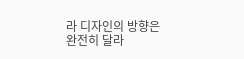라 디자인의 방향은 완전히 달라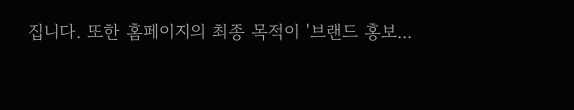집니다. 또한 홈페이지의 최종 목적이 '브랜드 홍보...